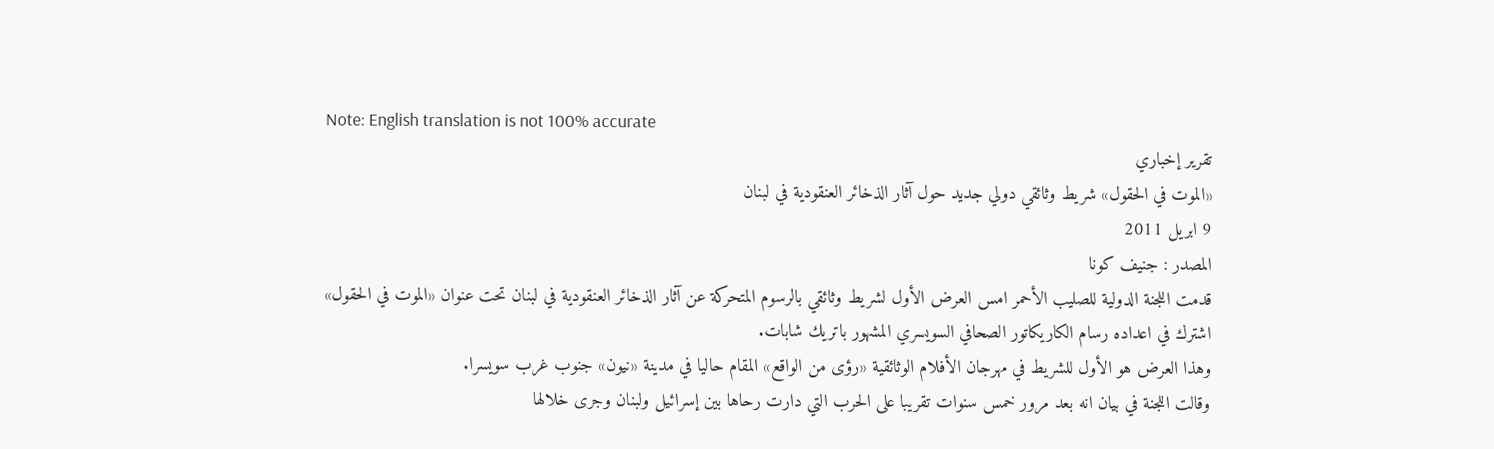Note: English translation is not 100% accurate
تقرير إخباري
«الموت في الحقول» شريط وثائقي دولي جديد حول آثار الذخائر العنقودية في لبنان
9 ابريل 2011
المصدر : جنيف كونا
قدمت اللجنة الدولية للصليب الأحمر امس العرض الأول لشريط وثائقي بالرسوم المتحركة عن آثار الذخائر العنقودية في لبنان تحت عنوان «الموت في الحقول» اشترك في اعداده رسام الكاريكاتور الصحافي السويسري المشهور باتريك شابات.
وهذا العرض هو الأول للشريط في مهرجان الأفلام الوثائقية «رؤى من الواقع» المقام حاليا في مدينة «نيون» جنوب غرب سويسرا.
وقالت اللجنة في بيان انه بعد مرور خمس سنوات تقريبا على الحرب التي دارت رحاها بين إسرائيل ولبنان وجرى خلالها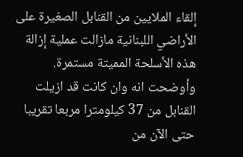إلقاء الملايين من القنابل الصغيرة على الأراضي اللبنانية مازالت عملية إزالة هذه الأسلحة المميتة مستمرة.
وأوضحت انه وان كانت قد ازيلت القنابل من 37 كيلومترا مربعا تقريبا حتى الآن من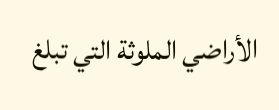الأراضي الملوثة التي تبلغ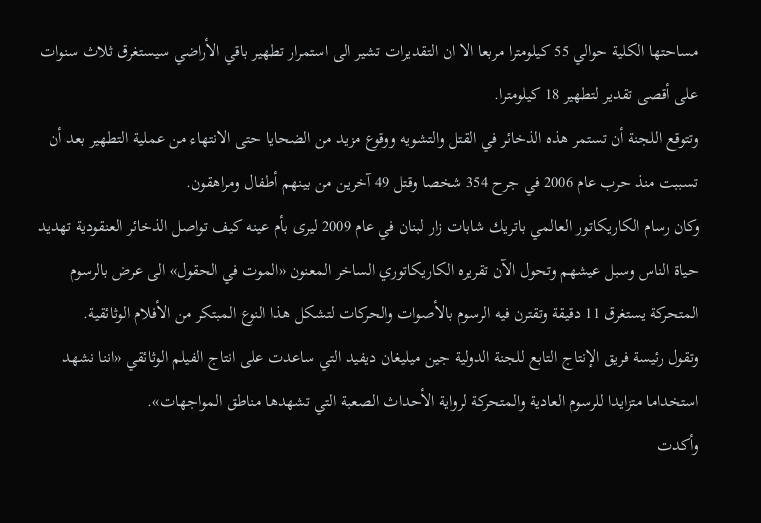مساحتها الكلية حوالي 55 كيلومترا مربعا الا ان التقديرات تشير الى استمرار تطهير باقي الأراضي سيستغرق ثلاث سنوات على أقصى تقدير لتطهير 18 كيلومترا.
وتتوقع اللجنة أن تستمر هذه الذخائر في القتل والتشويه ووقوع مزيد من الضحايا حتى الانتهاء من عملية التطهير بعد أن تسببت منذ حرب عام 2006 في جرح 354 شخصا وقتل 49 آخرين من بينهم أطفال ومراهقون.
وكان رسام الكاريكاتور العالمي باتريك شابات زار لبنان في عام 2009 ليرى بأم عينه كيف تواصل الذخائر العنقودية تهديد حياة الناس وسبل عيشهم وتحول الآن تقريره الكاريكاتوري الساخر المعنون «الموت في الحقول» الى عرض بالرسوم المتحركة يستغرق 11 دقيقة وتقترن فيه الرسوم بالأصوات والحركات لتشكل هذا النوع المبتكر من الأفلام الوثائقية.
وتقول رئيسة فريق الإنتاج التابع للجنة الدولية جين ميليغان ديفيد التي ساعدت على انتاج الفيلم الوثائقي «اننا نشهد استخداما متزايدا للرسوم العادية والمتحركة لرواية الأحداث الصعبة التي تشهدها مناطق المواجهات».
وأكدت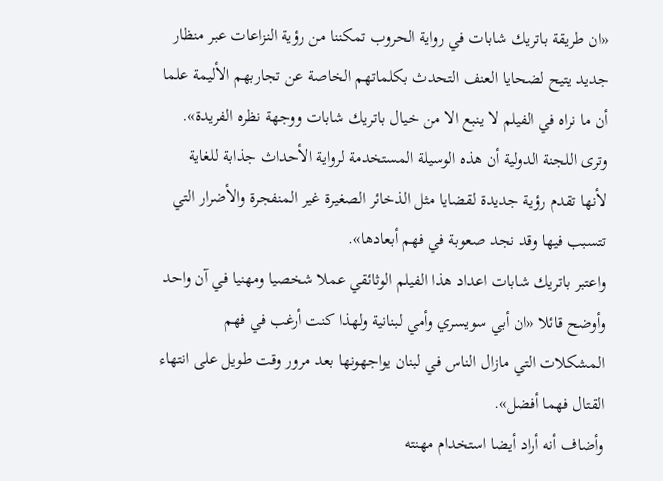«ان طريقة باتريك شابات في رواية الحروب تمكننا من رؤية النزاعات عبر منظار جديد يتيح لضحايا العنف التحدث بكلماتهم الخاصة عن تجاربهم الأليمة علما أن ما نراه في الفيلم لا ينبع الا من خيال باتريك شابات ووجهة نظره الفريدة».
وترى اللجنة الدولية أن هذه الوسيلة المستخدمة لرواية الأحداث جذابة للغاية لأنها تقدم رؤية جديدة لقضايا مثل الذخائر الصغيرة غير المنفجرة والأضرار التي تتسبب فيها وقد نجد صعوبة في فهم أبعادها».
واعتبر باتريك شابات اعداد هذا الفيلم الوثائقي عملا شخصيا ومهنيا في آن واحد وأوضح قائلا «ان أبي سويسري وأمي لبنانية ولهذا كنت أرغب في فهم المشكلات التي مازال الناس في لبنان يواجهونها بعد مرور وقت طويل على انتهاء القتال فهما أفضل».
وأضاف أنه أراد أيضا استخدام مهنته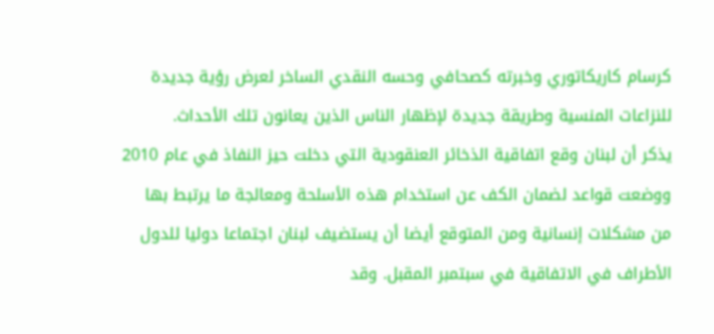كرسام كاريكاتوري وخبرته كصحافي وحسه النقدي الساخر لعرض رؤية جديدة للنزاعات المنسية وطريقة جديدة لإظهار الناس الذين يعانون تلك الأحداث.
يذكر أن لبنان وقع اتفاقية الذخائر العنقودية التي دخلت حيز النفاذ في عام 2010 ووضعت قواعد لضمان الكف عن استخدام هذه الأسلحة ومعالجة ما يرتبط بها من مشكلات إنسانية ومن المتوقع أيضا أن يستضيف لبنان اجتماعا دوليا للدول الأطراف في الاتفاقية في سبتمبر المقبل. وقد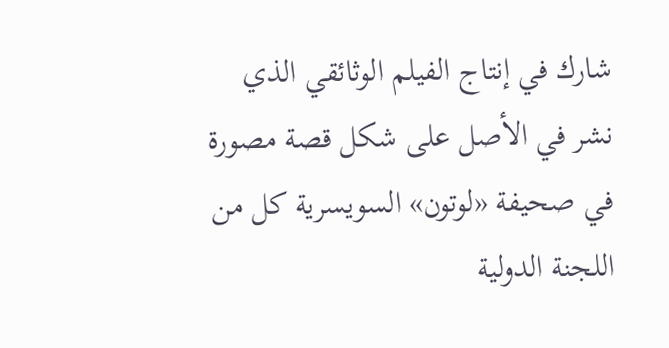شارك في إنتاج الفيلم الوثائقي الذي نشر في الأصل على شكل قصة مصورة في صحيفة «لوتون» السويسرية كل من اللجنة الدولية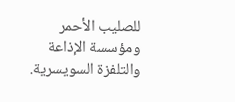للصليب الأحمر ومؤسسة الإذاعة والتلفزة السويسرية.